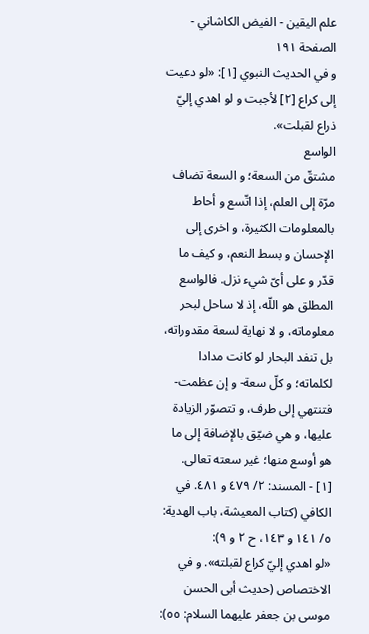علم الیقین - الفيض الكاشاني - الصفحة ١٩١
و في الحديث النبوي [١]: «لو دعيت إلى كراع [٢] لأجبت و لو اهدي إليّ ذراع لقبلت».
الواسع
مشتقّ من السعة؛ و السعة تضاف مرّة إلى العلم، إذا اتّسع و أحاط بالمعلومات الكثيرة، و اخرى إلى الإحسان و بسط النعم، و كيف ما قدّر و على أىّ شيء نزل. فالواسع المطلق هو اللّه، إذ لا ساحل لبحر معلوماته، و لا نهاية لسعة مقدوراته، بل تنفد البحار لو كانت مدادا لكلماته؛ و كلّ سعة- و إن عظمت- فتنتهي إلى طرف، و تتصوّر الزيادة عليها، و هي ضيّق بالإضافة إلى ما هو أوسع منها؛ غير سعته تعالى.
[١] - المسند: ٢/ ٤٧٩ و ٤٨١. في الكافي (كتاب المعيشة، باب الهدية: ٥/ ١٤١ و ١٤٣، ح ٢ و ٩):
«لو اهدي إليّ كراع لقبلته». و في الاختصاص (حديث أبى الحسن موسى بن جعفر عليهما السلام: ٥٥):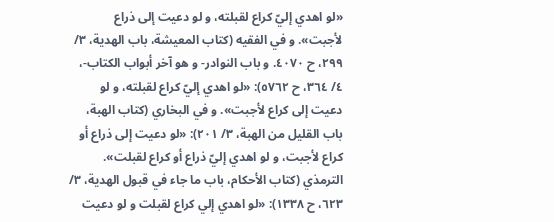«لو اهدي إليّ كراع لقبلته، و لو دعيت إلى ذراع لأجبت». و في الفقيه (كتاب المعيشة، باب الهدية، ٣/ ٢٩٩، ح ٤٠٧٠. و باب النوادر- و هو آخر أبواب الكتاب-، ٤/ ٣٦٤، ح ٥٧٦٢): «لو اهدي إليّ كراع لقبلته، و لو دعيت إلى كراع لأجبت». و في البخاري (كتاب الهبة، باب القليل من الهبة، ٣/ ٢٠١): «لو دعيت إلى ذراع أو كراع لأجبت، و لو اهدي إليّ ذراع أو كراع لقبلت». الترمذي (كتاب الأحكام، باب ما جاء في قبول الهدية، ٣/ ٦٢٣، ح ١٣٣٨): «لو اهدي إلي كراع لقبلت و لو دعيت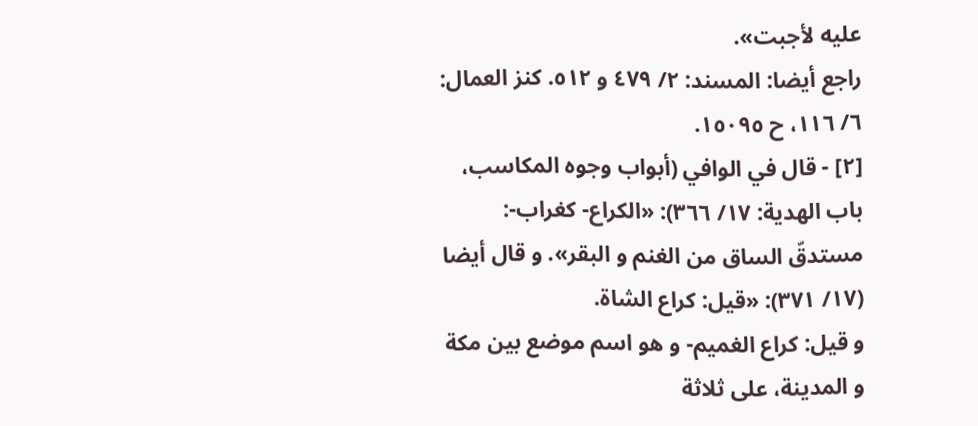عليه لأجبت».
راجع أيضا: المسند: ٢/ ٤٧٩ و ٥١٢. كنز العمال: ٦/ ١١٦، ح ١٥٠٩٥.
[٢] - قال في الوافي (أبواب وجوه المكاسب، باب الهدية: ١٧/ ٣٦٦): «الكراع- كغراب-:
مستدقّ الساق من الغنم و البقر». و قال أيضا (١٧/ ٣٧١): «قيل: كراع الشاة.
و قيل: كراع الغميم- و هو اسم موضع بين مكة و المدينة، على ثلاثة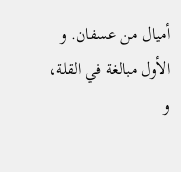أميال من عسفان. و الأول مبالغة في القلة، و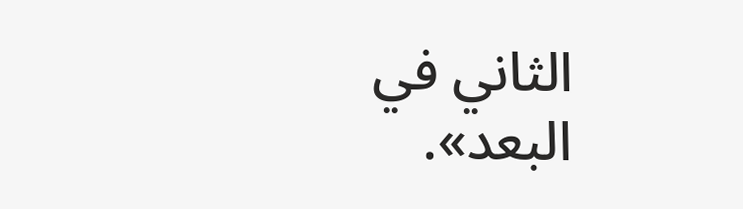الثاني في البعد».